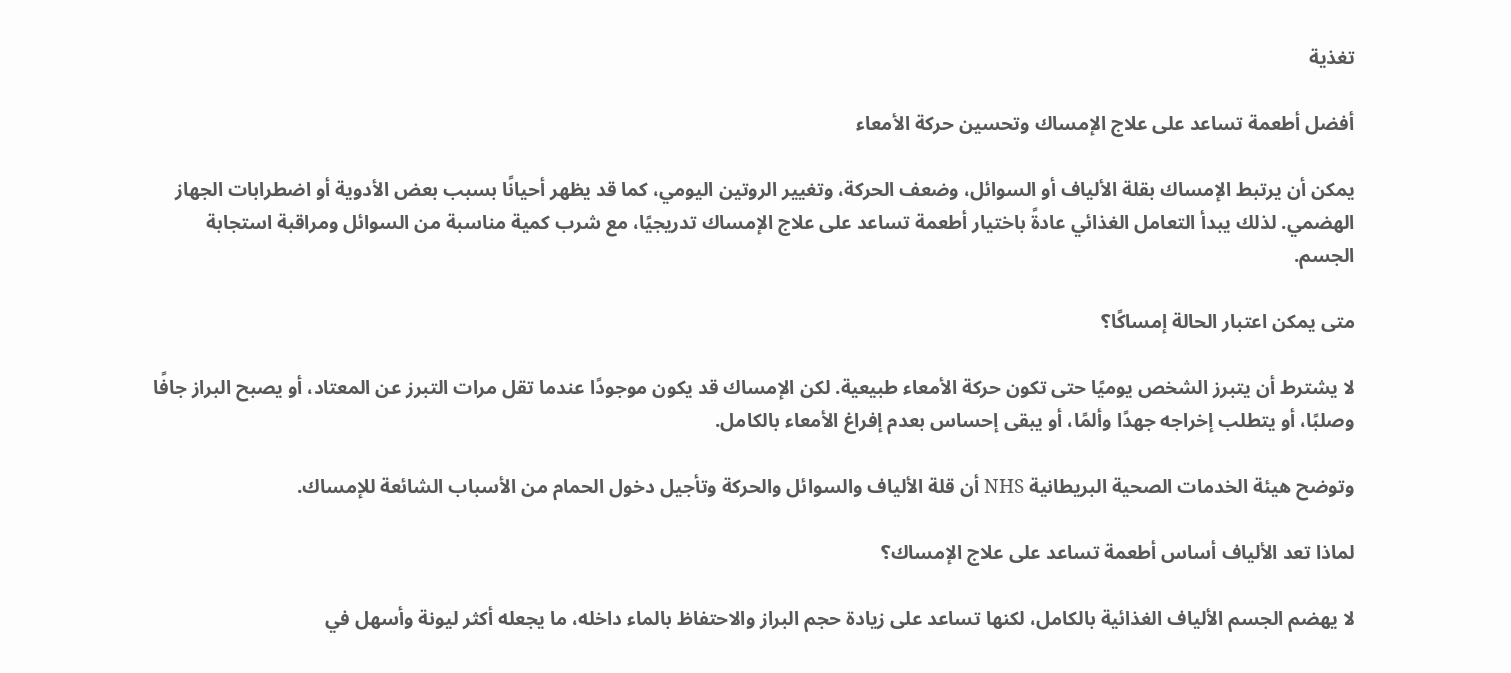تغذية

أفضل أطعمة تساعد على علاج الإمساك وتحسين حركة الأمعاء

يمكن أن يرتبط الإمساك بقلة الألياف أو السوائل، وضعف الحركة، وتغيير الروتين اليومي، كما قد يظهر أحيانًا بسبب بعض الأدوية أو اضطرابات الجهاز الهضمي. لذلك يبدأ التعامل الغذائي عادةً باختيار أطعمة تساعد على علاج الإمساك تدريجيًا، مع شرب كمية مناسبة من السوائل ومراقبة استجابة الجسم.

متى يمكن اعتبار الحالة إمساكًا؟

لا يشترط أن يتبرز الشخص يوميًا حتى تكون حركة الأمعاء طبيعية. لكن الإمساك قد يكون موجودًا عندما تقل مرات التبرز عن المعتاد، أو يصبح البراز جافًا وصلبًا، أو يتطلب إخراجه جهدًا وألمًا، أو يبقى إحساس بعدم إفراغ الأمعاء بالكامل.

وتوضح هيئة الخدمات الصحية البريطانية NHS أن قلة الألياف والسوائل والحركة وتأجيل دخول الحمام من الأسباب الشائعة للإمساك.

لماذا تعد الألياف أساس أطعمة تساعد على علاج الإمساك؟

لا يهضم الجسم الألياف الغذائية بالكامل، لكنها تساعد على زيادة حجم البراز والاحتفاظ بالماء داخله، ما يجعله أكثر ليونة وأسهل في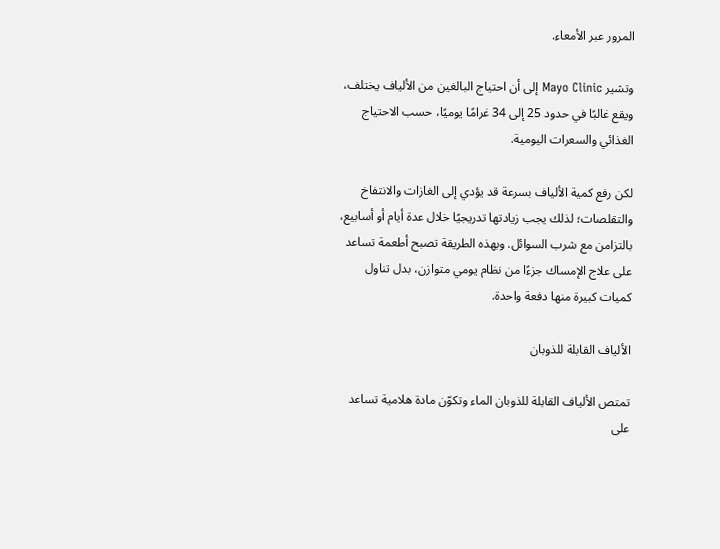المرور عبر الأمعاء.

وتشير Mayo Clinic إلى أن احتياج البالغين من الألياف يختلف، ويقع غالبًا في حدود 25 إلى 34 غرامًا يوميًا، حسب الاحتياج الغذائي والسعرات اليومية.

لكن رفع كمية الألياف بسرعة قد يؤدي إلى الغازات والانتفاخ والتقلصات؛ لذلك يجب زيادتها تدريجيًا خلال عدة أيام أو أسابيع، بالتزامن مع شرب السوائل. وبهذه الطريقة تصبح أطعمة تساعد على علاج الإمساك جزءًا من نظام يومي متوازن، بدل تناول كميات كبيرة منها دفعة واحدة.

الألياف القابلة للذوبان

تمتص الألياف القابلة للذوبان الماء وتكوّن مادة هلامية تساعد على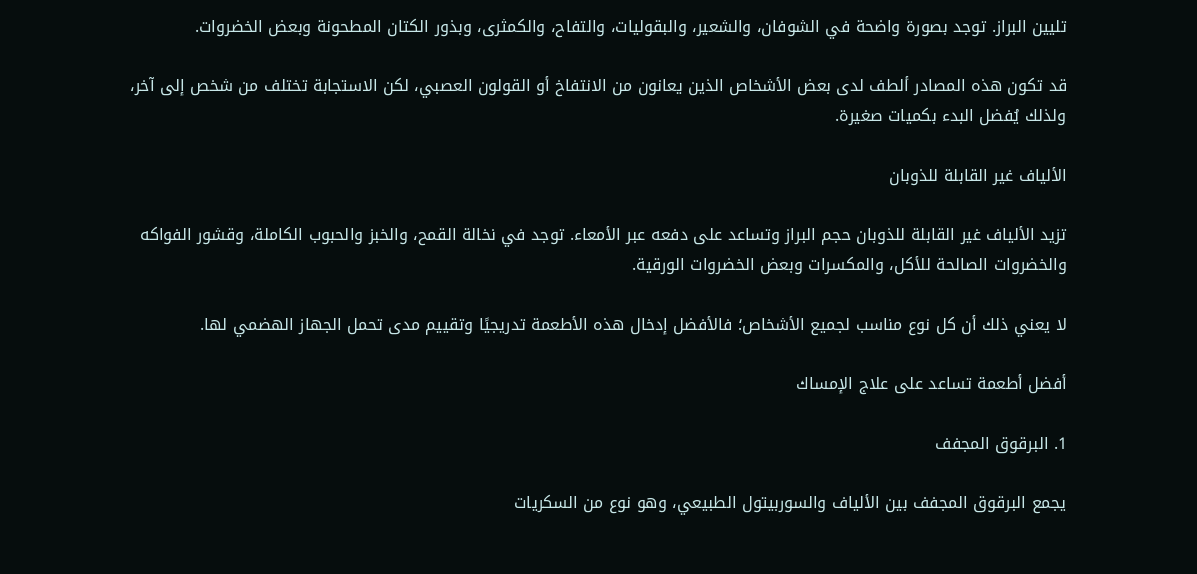تليين البراز. توجد بصورة واضحة في الشوفان، والشعير، والبقوليات، والتفاح، والكمثرى، وبذور الكتان المطحونة وبعض الخضروات.

قد تكون هذه المصادر ألطف لدى بعض الأشخاص الذين يعانون من الانتفاخ أو القولون العصبي، لكن الاستجابة تختلف من شخص إلى آخر، ولذلك يُفضل البدء بكميات صغيرة.

الألياف غير القابلة للذوبان

تزيد الألياف غير القابلة للذوبان حجم البراز وتساعد على دفعه عبر الأمعاء. توجد في نخالة القمح، والخبز والحبوب الكاملة، وقشور الفواكه والخضروات الصالحة للأكل، والمكسرات وبعض الخضروات الورقية.

لا يعني ذلك أن كل نوع مناسب لجميع الأشخاص؛ فالأفضل إدخال هذه الأطعمة تدريجيًا وتقييم مدى تحمل الجهاز الهضمي لها.

أفضل أطعمة تساعد على علاج الإمساك

1. البرقوق المجفف

يجمع البرقوق المجفف بين الألياف والسوربيتول الطبيعي، وهو نوع من السكريات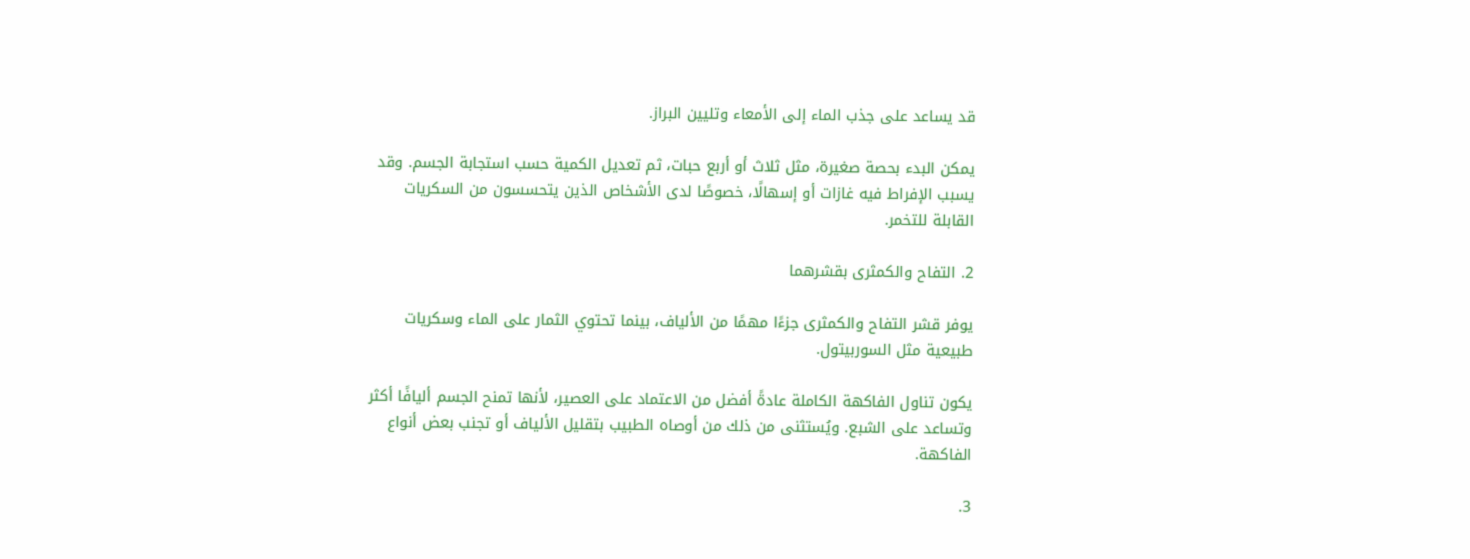قد يساعد على جذب الماء إلى الأمعاء وتليين البراز.

يمكن البدء بحصة صغيرة، مثل ثلاث أو أربع حبات، ثم تعديل الكمية حسب استجابة الجسم. وقد يسبب الإفراط فيه غازات أو إسهالًا، خصوصًا لدى الأشخاص الذين يتحسسون من السكريات القابلة للتخمر.

2. التفاح والكمثرى بقشرهما

يوفر قشر التفاح والكمثرى جزءًا مهمًا من الألياف، بينما تحتوي الثمار على الماء وسكريات طبيعية مثل السوربيتول.

يكون تناول الفاكهة الكاملة عادةً أفضل من الاعتماد على العصير، لأنها تمنح الجسم أليافًا أكثر وتساعد على الشبع. ويُستثنى من ذلك من أوصاه الطبيب بتقليل الألياف أو تجنب بعض أنواع الفاكهة.

3.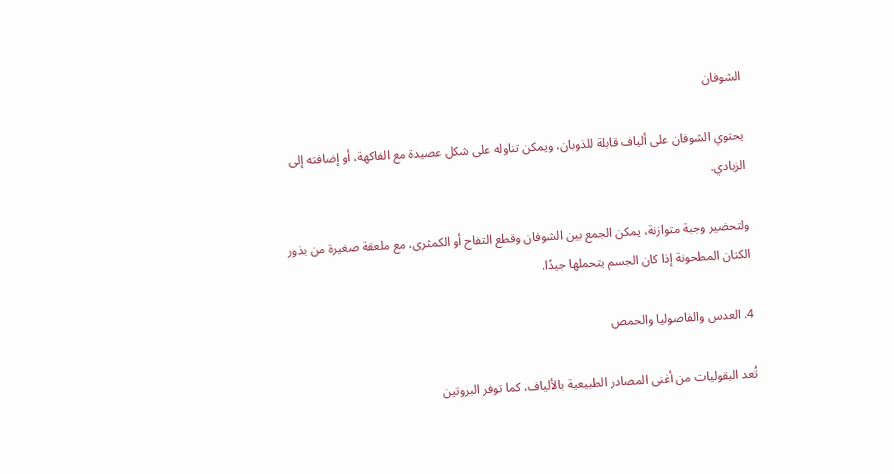الشوفان

يحتوي الشوفان على ألياف قابلة للذوبان، ويمكن تناوله على شكل عصيدة مع الفاكهة، أو إضافته إلى الزبادي.

ولتحضير وجبة متوازنة، يمكن الجمع بين الشوفان وقطع التفاح أو الكمثرى، مع ملعقة صغيرة من بذور الكتان المطحونة إذا كان الجسم يتحملها جيدًا.

4. العدس والفاصوليا والحمص

تُعد البقوليات من أغنى المصادر الطبيعية بالألياف، كما توفر البروتين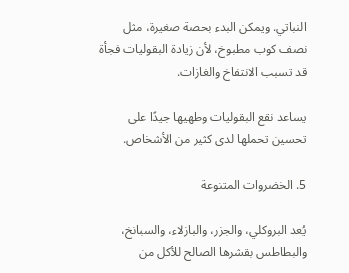النباتي. ويمكن البدء بحصة صغيرة، مثل نصف كوب مطبوخ، لأن زيادة البقوليات فجأة قد تسبب الانتفاخ والغازات.

يساعد نقع البقوليات وطهيها جيدًا على تحسين تحملها لدى كثير من الأشخاص.

5. الخضروات المتنوعة

يُعد البروكلي، والجزر، والبازلاء، والسبانخ، والبطاطس بقشرها الصالح للأكل من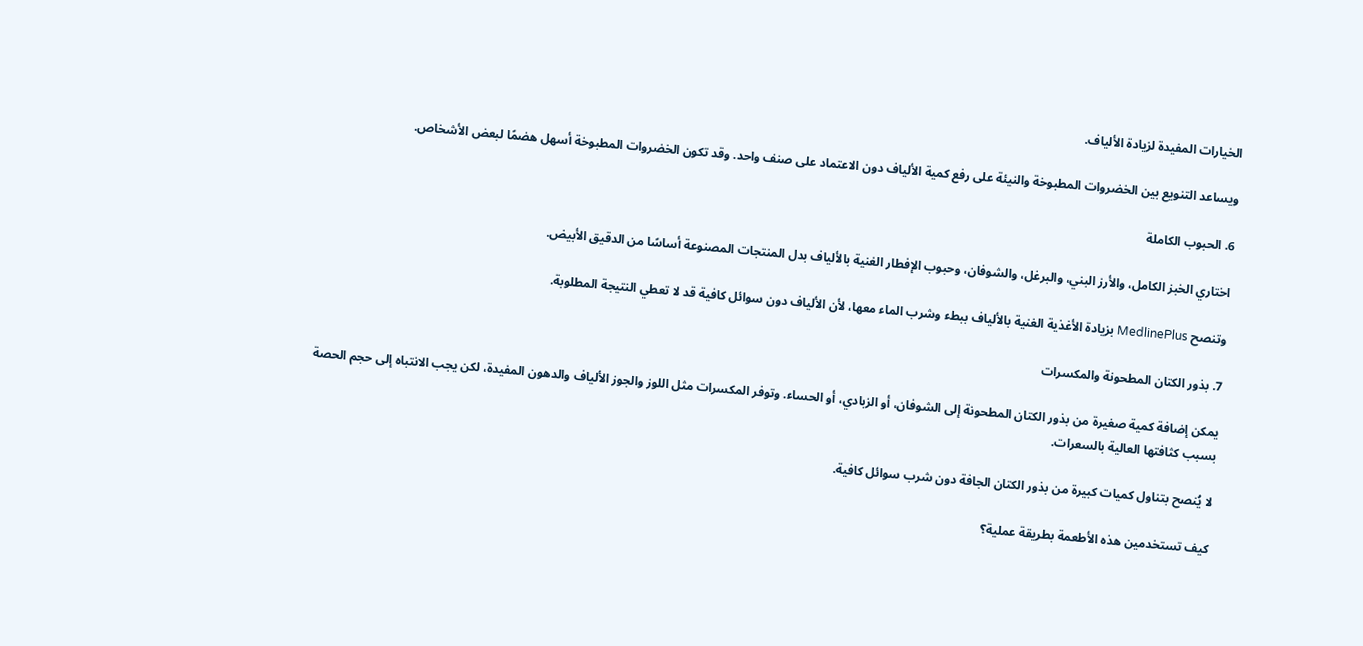الخيارات المفيدة لزيادة الألياف.

ويساعد التنويع بين الخضروات المطبوخة والنيئة على رفع كمية الألياف دون الاعتماد على صنف واحد. وقد تكون الخضروات المطبوخة أسهل هضمًا لبعض الأشخاص.

6. الحبوب الكاملة

اختاري الخبز الكامل، والأرز البني، والبرغل، والشوفان، وحبوب الإفطار الغنية بالألياف بدل المنتجات المصنوعة أساسًا من الدقيق الأبيض.

وتنصح MedlinePlus بزيادة الأغذية الغنية بالألياف ببطء وشرب الماء معها، لأن الألياف دون سوائل كافية قد لا تعطي النتيجة المطلوبة.

7. بذور الكتان المطحونة والمكسرات

يمكن إضافة كمية صغيرة من بذور الكتان المطحونة إلى الشوفان، أو الزبادي، أو الحساء. وتوفر المكسرات مثل اللوز والجوز الألياف والدهون المفيدة، لكن يجب الانتباه إلى حجم الحصة بسبب كثافتها العالية بالسعرات.

لا يُنصح بتناول كميات كبيرة من بذور الكتان الجافة دون شرب سوائل كافية.

كيف تستخدمين هذه الأطعمة بطريقة عملية؟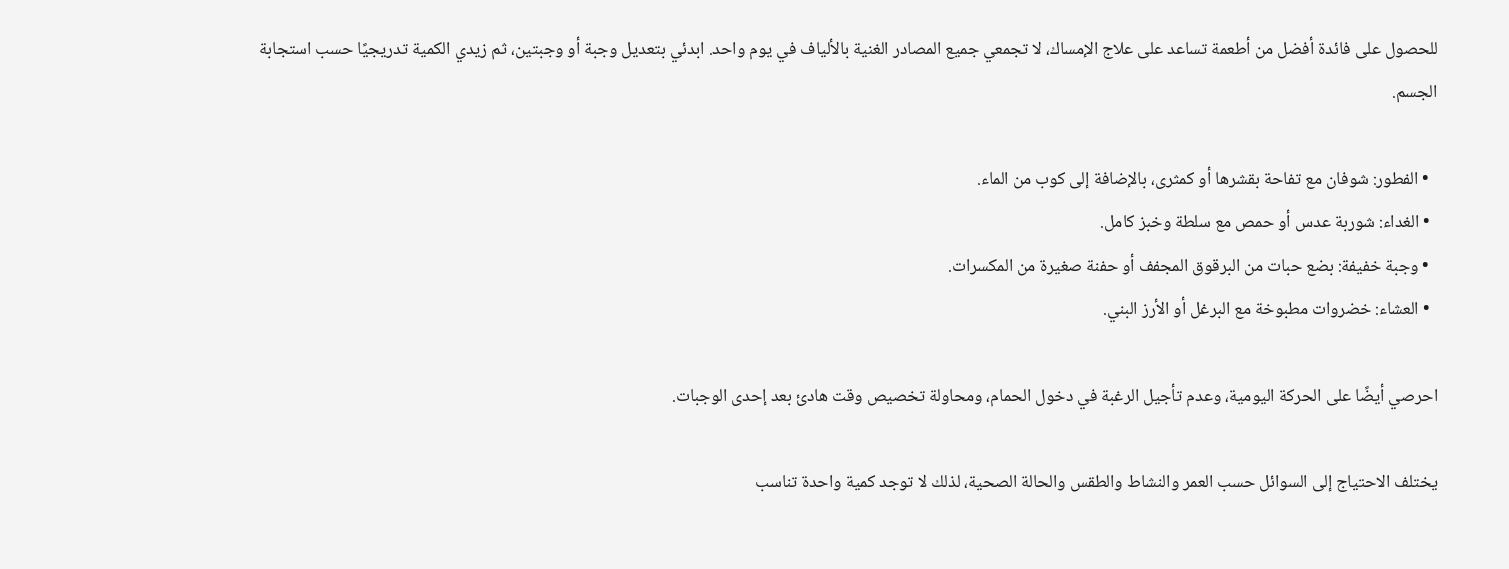للحصول على فائدة أفضل من أطعمة تساعد على علاج الإمساك، لا تجمعي جميع المصادر الغنية بالألياف في يوم واحد. ابدئي بتعديل وجبة أو وجبتين، ثم زيدي الكمية تدريجيًا حسب استجابة الجسم.

  • الفطور: شوفان مع تفاحة بقشرها أو كمثرى، بالإضافة إلى كوب من الماء.
  • الغداء: شوربة عدس أو حمص مع سلطة وخبز كامل.
  • وجبة خفيفة: بضع حبات من البرقوق المجفف أو حفنة صغيرة من المكسرات.
  • العشاء: خضروات مطبوخة مع البرغل أو الأرز البني.

احرصي أيضًا على الحركة اليومية، وعدم تأجيل الرغبة في دخول الحمام، ومحاولة تخصيص وقت هادئ بعد إحدى الوجبات.

يختلف الاحتياج إلى السوائل حسب العمر والنشاط والطقس والحالة الصحية، لذلك لا توجد كمية واحدة تناسب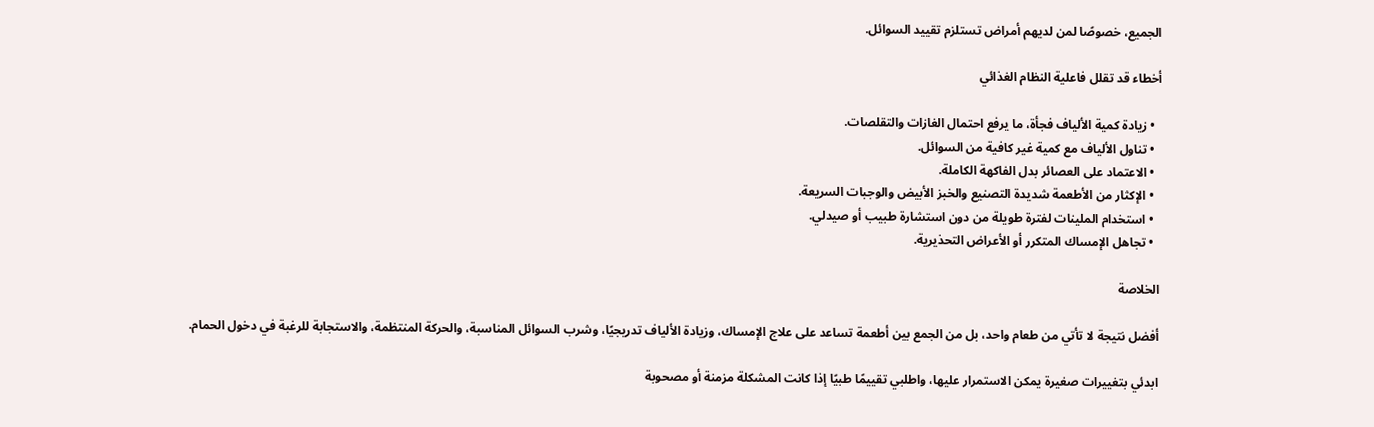الجميع، خصوصًا لمن لديهم أمراض تستلزم تقييد السوائل.

أخطاء قد تقلل فاعلية النظام الغذائي

  • زيادة كمية الألياف فجأة، ما يرفع احتمال الغازات والتقلصات.
  • تناول الألياف مع كمية غير كافية من السوائل.
  • الاعتماد على العصائر بدل الفاكهة الكاملة.
  • الإكثار من الأطعمة شديدة التصنيع والخبز الأبيض والوجبات السريعة.
  • استخدام الملينات لفترة طويلة من دون استشارة طبيب أو صيدلي.
  • تجاهل الإمساك المتكرر أو الأعراض التحذيرية.

الخلاصة

أفضل نتيجة لا تأتي من طعام واحد، بل من الجمع بين أطعمة تساعد على علاج الإمساك، وزيادة الألياف تدريجيًا، وشرب السوائل المناسبة، والحركة المنتظمة، والاستجابة للرغبة في دخول الحمام.

ابدئي بتغييرات صغيرة يمكن الاستمرار عليها، واطلبي تقييمًا طبيًا إذا كانت المشكلة مزمنة أو مصحوبة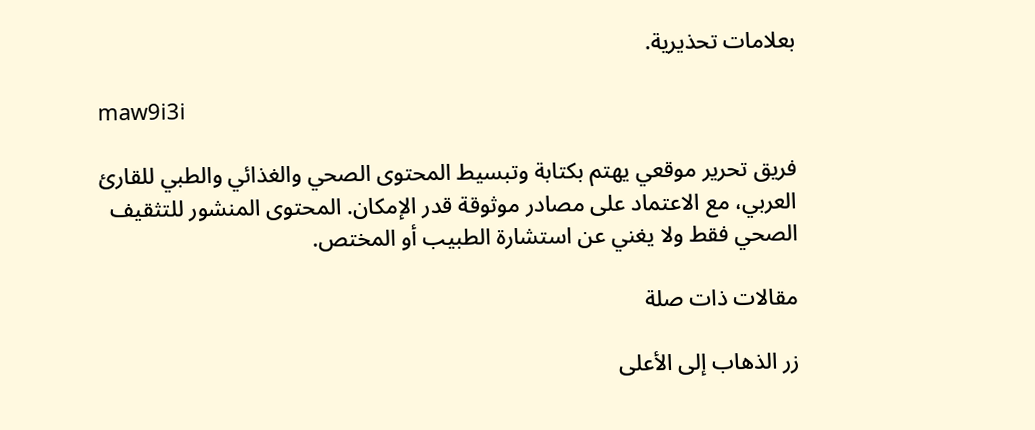بعلامات تحذيرية.

maw9i3i

فريق تحرير موقعي يهتم بكتابة وتبسيط المحتوى الصحي والغذائي والطبي للقارئ العربي، مع الاعتماد على مصادر موثوقة قدر الإمكان. المحتوى المنشور للتثقيف الصحي فقط ولا يغني عن استشارة الطبيب أو المختص.

مقالات ذات صلة

زر الذهاب إلى الأعلى